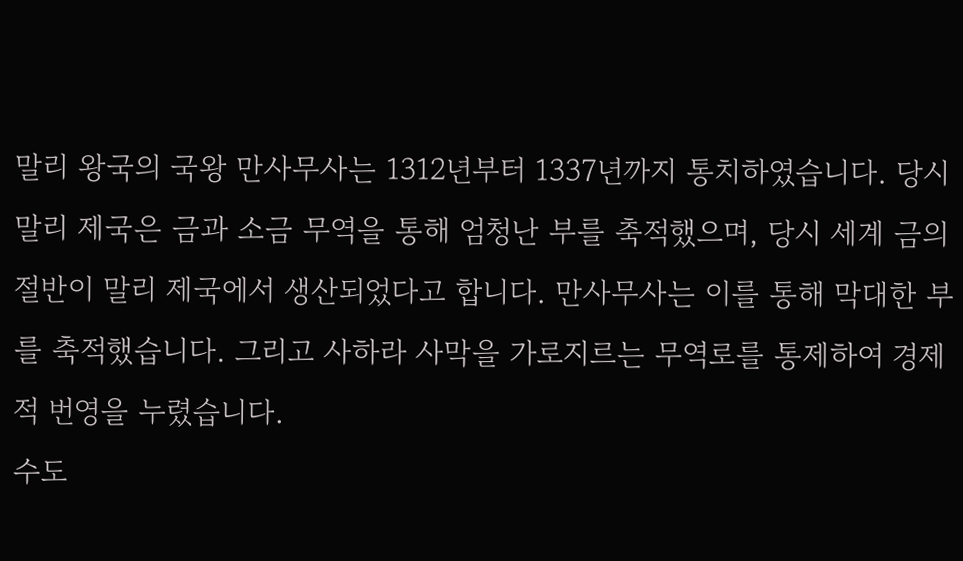말리 왕국의 국왕 만사무사는 1312년부터 1337년까지 통치하였습니다. 당시 말리 제국은 금과 소금 무역을 통해 엄청난 부를 축적했으며, 당시 세계 금의 절반이 말리 제국에서 생산되었다고 합니다. 만사무사는 이를 통해 막대한 부를 축적했습니다. 그리고 사하라 사막을 가로지르는 무역로를 통제하여 경제적 번영을 누렸습니다.
수도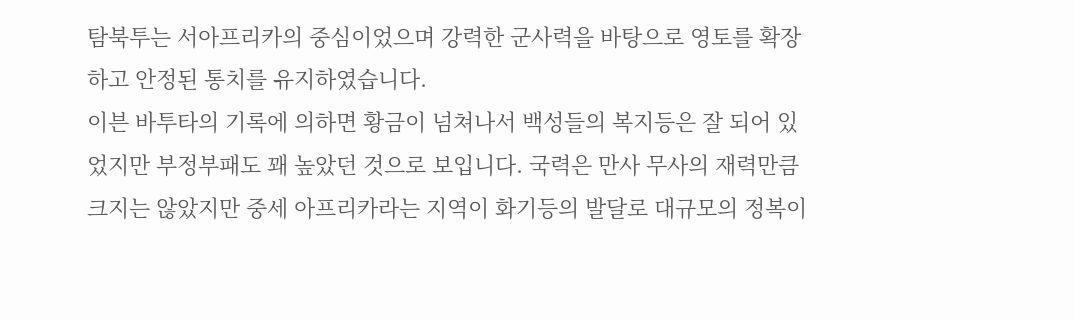탐북투는 서아프리카의 중심이었으며 강력한 군사력을 바탕으로 영토를 확장하고 안정된 통치를 유지하였습니다.
이븐 바투타의 기록에 의하면 황금이 넘쳐나서 백성들의 복지등은 잘 되어 있었지만 부정부패도 꽤 높았던 것으로 보입니다. 국력은 만사 무사의 재력만큼 크지는 않았지만 중세 아프리카라는 지역이 화기등의 발달로 대규모의 정복이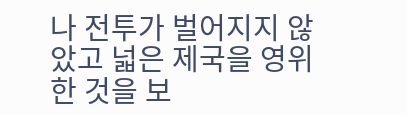나 전투가 벌어지지 않았고 넓은 제국을 영위한 것을 보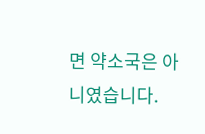면 약소국은 아니였습니다.